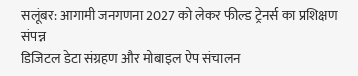सलूंबर: आगामी जनगणना 2027 को लेकर फील्ड ट्रेनर्स का प्रशिक्षण संपन्न
डिजिटल डेटा संग्रहण और मोबाइल ऐप संचालन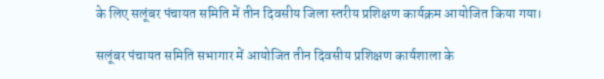के लिए सलूंबर पंचायत समिति में तीन दिवसीय जिला स्तरीय प्रशिक्षण कार्यक्रम आयोजित किया गया।

सलूंबर पंचायत समिति सभागार में आयोजित तीन दिवसीय प्रशिक्षण कार्यशाला के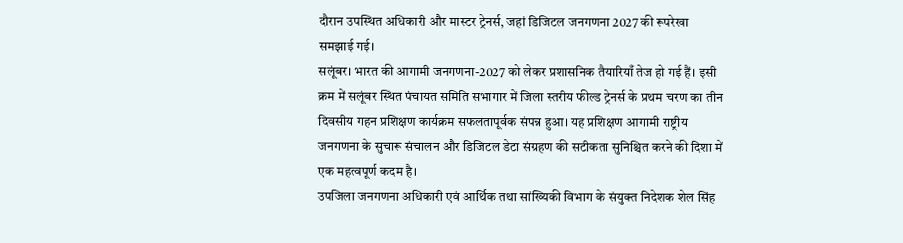दौरान उपस्थित अधिकारी और मास्टर ट्रेनर्स, जहां डिजिटल जनगणना 2027 की रूपरेखा समझाई गई।
सलूंबर। भारत की आगामी जनगणना-2027 को लेकर प्रशासनिक तैयारियाँ तेज हो गई हैं। इसी क्रम में सलूंबर स्थित पंचायत समिति सभागार में जिला स्तरीय फील्ड ट्रेनर्स के प्रथम चरण का तीन दिवसीय गहन प्रशिक्षण कार्यक्रम सफलतापूर्वक संपन्न हुआ। यह प्रशिक्षण आगामी राष्ट्रीय जनगणना के सुचारू संचालन और डिजिटल डेटा संग्रहण की सटीकता सुनिश्चित करने की दिशा में एक महत्वपूर्ण कदम है।
उपजिला जनगणना अधिकारी एवं आर्थिक तथा सांख्यिकी विभाग के संयुक्त निदेशक शेल सिंह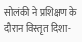सोलंकी ने प्रशिक्षण के दौरान विस्तृत दिशा-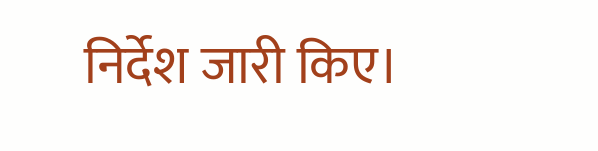निर्देश जारी किए।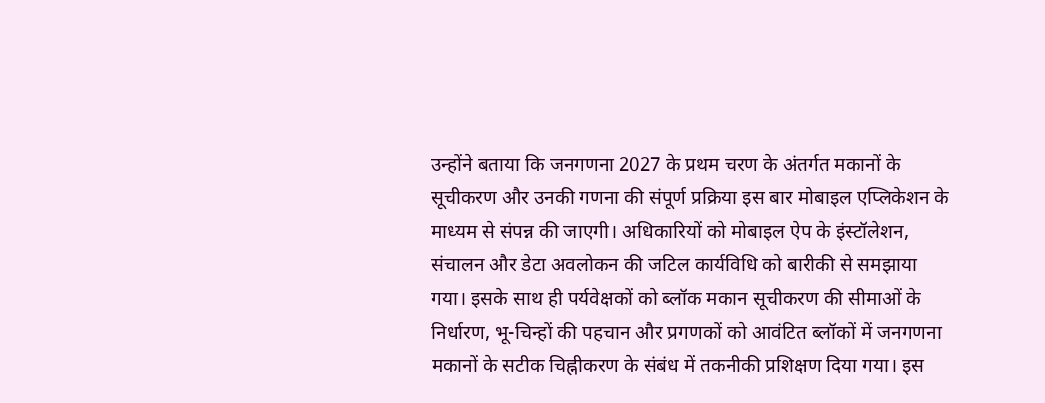उन्होंने बताया कि जनगणना 2027 के प्रथम चरण के अंतर्गत मकानों के सूचीकरण और उनकी गणना की संपूर्ण प्रक्रिया इस बार मोबाइल एप्लिकेशन के माध्यम से संपन्न की जाएगी। अधिकारियों को मोबाइल ऐप के इंस्टॉलेशन, संचालन और डेटा अवलोकन की जटिल कार्यविधि को बारीकी से समझाया गया। इसके साथ ही पर्यवेक्षकों को ब्लॉक मकान सूचीकरण की सीमाओं के निर्धारण, भू-चिन्हों की पहचान और प्रगणकों को आवंटित ब्लॉकों में जनगणना मकानों के सटीक चिह्नीकरण के संबंध में तकनीकी प्रशिक्षण दिया गया। इस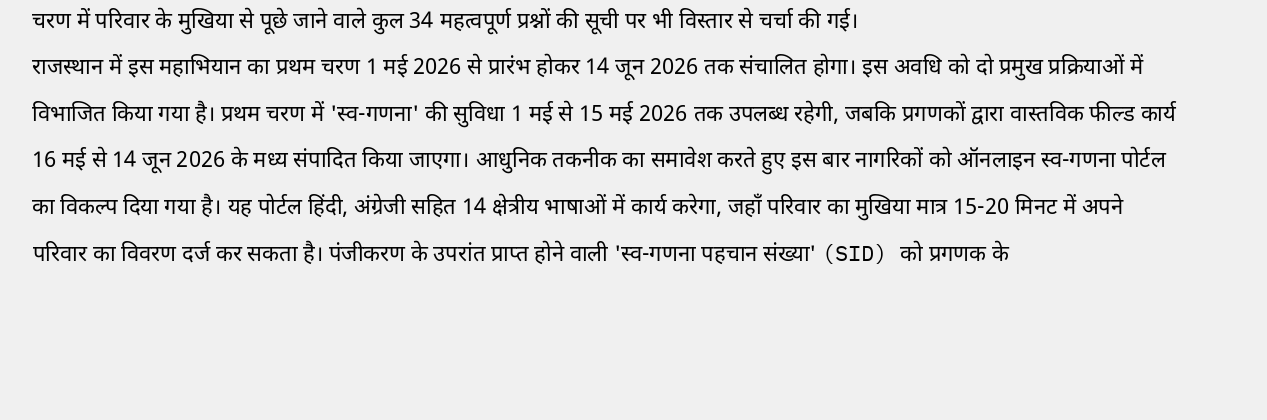चरण में परिवार के मुखिया से पूछे जाने वाले कुल 34 महत्वपूर्ण प्रश्नों की सूची पर भी विस्तार से चर्चा की गई।
राजस्थान में इस महाभियान का प्रथम चरण 1 मई 2026 से प्रारंभ होकर 14 जून 2026 तक संचालित होगा। इस अवधि को दो प्रमुख प्रक्रियाओं में विभाजित किया गया है। प्रथम चरण में 'स्व-गणना' की सुविधा 1 मई से 15 मई 2026 तक उपलब्ध रहेगी, जबकि प्रगणकों द्वारा वास्तविक फील्ड कार्य 16 मई से 14 जून 2026 के मध्य संपादित किया जाएगा। आधुनिक तकनीक का समावेश करते हुए इस बार नागरिकों को ऑनलाइन स्व-गणना पोर्टल का विकल्प दिया गया है। यह पोर्टल हिंदी, अंग्रेजी सहित 14 क्षेत्रीय भाषाओं में कार्य करेगा, जहाँ परिवार का मुखिया मात्र 15-20 मिनट में अपने परिवार का विवरण दर्ज कर सकता है। पंजीकरण के उपरांत प्राप्त होने वाली 'स्व-गणना पहचान संख्या' (SID) को प्रगणक के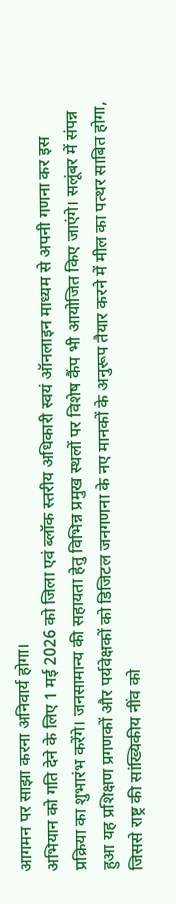आगमन पर साझा करना अनिवार्य होगा।
अभियान को गति देने के लिए 1 मई 2026 को जिला एवं ब्लॉक स्तरीय अधिकारी स्वयं ऑनलाइन माध्यम से अपनी गणना कर इस प्रक्रिया का शुभारंभ करेंगे। जनसामान्य की सहायता हेतु विभिन्न प्रमुख स्थलों पर विशेष कैंप भी आयोजित किए जाएंगे। सलूंबर में संपन्न हुआ यह प्रशिक्षण प्रगणकों और पर्यवेक्षकों को डिजिटल जनगणना के नए मानकों के अनुरूप तैयार करने में मील का पत्थर साबित होगा, जिससे राष्ट्र की सांख्यिकीय नींव को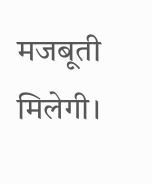मजबूती मिलेगी।